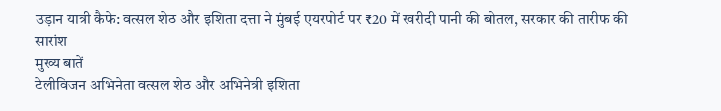उड़ान यात्री कैफे: वत्सल शेठ और इशिता दत्ता ने मुंबई एयरपोर्ट पर ₹20 में खरीदी पानी की बोतल, सरकार की तारीफ की
सारांश
मुख्य बातें
टेलीविजन अभिनेता वत्सल शेठ और अभिनेत्री इशिता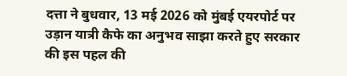दत्ता ने बुधवार, 13 मई 2026 को मुंबई एयरपोर्ट पर उड़ान यात्री कैफे का अनुभव साझा करते हुए सरकार की इस पहल की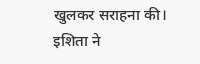खुलकर सराहना की। इशिता ने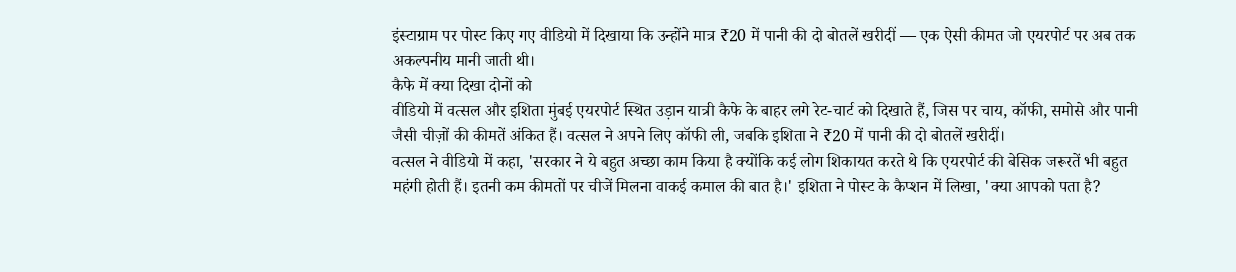इंस्टाग्राम पर पोस्ट किए गए वीडियो में दिखाया कि उन्होंने मात्र ₹20 में पानी की दो बोतलें खरीदीं — एक ऐसी कीमत जो एयरपोर्ट पर अब तक अकल्पनीय मानी जाती थी।
कैफे में क्या दिखा दोनों को
वीडियो में वत्सल और इशिता मुंबई एयरपोर्ट स्थित उड़ान यात्री कैफे के बाहर लगे रेट-चार्ट को दिखाते हैं, जिस पर चाय, कॉफी, समोसे और पानी जैसी चीज़ों की कीमतें अंकित हैं। वत्सल ने अपने लिए कॉफी ली, जबकि इशिता ने ₹20 में पानी की दो बोतलें खरीदीं।
वत्सल ने वीडियो में कहा, 'सरकार ने ये बहुत अच्छा काम किया है क्योंकि कई लोग शिकायत करते थे कि एयरपोर्ट की बेसिक जरूरतें भी बहुत महंगी होती हैं। इतनी कम कीमतों पर चीजें मिलना वाकई कमाल की बात है।' इशिता ने पोस्ट के कैप्शन में लिखा, 'क्या आपको पता है?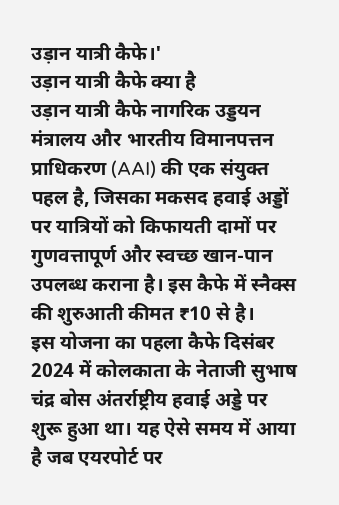उड़ान यात्री कैफे।'
उड़ान यात्री कैफे क्या है
उड़ान यात्री कैफे नागरिक उड्डयन मंत्रालय और भारतीय विमानपत्तन प्राधिकरण (AAI) की एक संयुक्त पहल है, जिसका मकसद हवाई अड्डों पर यात्रियों को किफायती दामों पर गुणवत्तापूर्ण और स्वच्छ खान-पान उपलब्ध कराना है। इस कैफे में स्नैक्स की शुरुआती कीमत ₹10 से है।
इस योजना का पहला कैफे दिसंबर 2024 में कोलकाता के नेताजी सुभाष चंद्र बोस अंतर्राष्ट्रीय हवाई अड्डे पर शुरू हुआ था। यह ऐसे समय में आया है जब एयरपोर्ट पर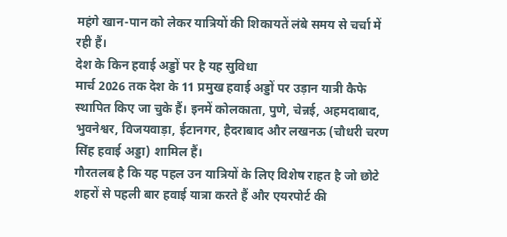महंगे खान-पान को लेकर यात्रियों की शिकायतें लंबे समय से चर्चा में रही हैं।
देश के किन हवाई अड्डों पर है यह सुविधा
मार्च 2026 तक देश के 11 प्रमुख हवाई अड्डों पर उड़ान यात्री कैफे स्थापित किए जा चुके हैं। इनमें कोलकाता, पुणे, चेन्नई, अहमदाबाद, भुवनेश्वर, विजयवाड़ा, ईटानगर, हैदराबाद और लखनऊ (चौधरी चरण सिंह हवाई अड्डा) शामिल हैं।
गौरतलब है कि यह पहल उन यात्रियों के लिए विशेष राहत है जो छोटे शहरों से पहली बार हवाई यात्रा करते हैं और एयरपोर्ट की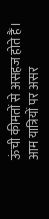ऊंची कीमतों से असहज होते हैं।
आम यात्रियों पर असर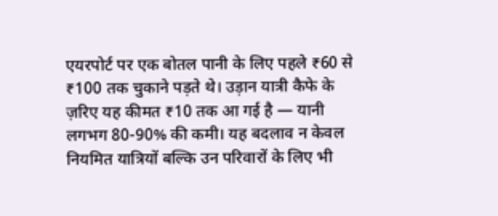एयरपोर्ट पर एक बोतल पानी के लिए पहले ₹60 से ₹100 तक चुकाने पड़ते थे। उड़ान यात्री कैफे के ज़रिए यह कीमत ₹10 तक आ गई है — यानी लगभग 80-90% की कमी। यह बदलाव न केवल नियमित यात्रियों बल्कि उन परिवारों के लिए भी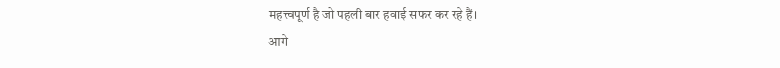महत्त्वपूर्ण है जो पहली बार हवाई सफर कर रहे हैं।
आगे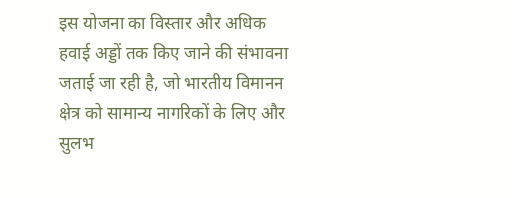इस योजना का विस्तार और अधिक हवाई अड्डों तक किए जाने की संभावना जताई जा रही है, जो भारतीय विमानन क्षेत्र को सामान्य नागरिकों के लिए और सुलभ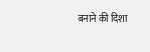बनाने की दिशा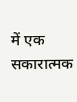में एक सकारात्मक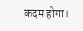कदम होगा।